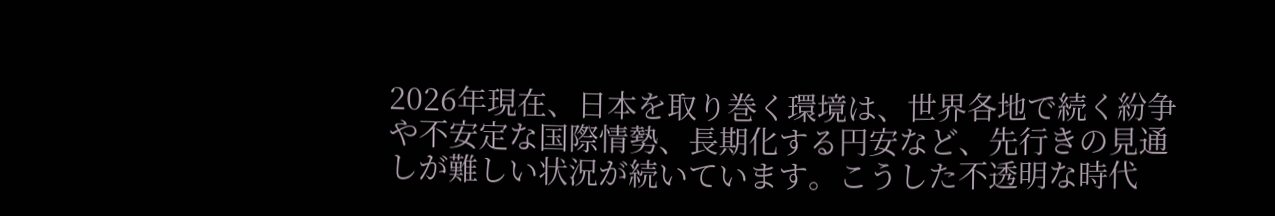2026年現在、日本を取り巻く環境は、世界各地で続く紛争や不安定な国際情勢、長期化する円安など、先行きの見通しが難しい状況が続いています。こうした不透明な時代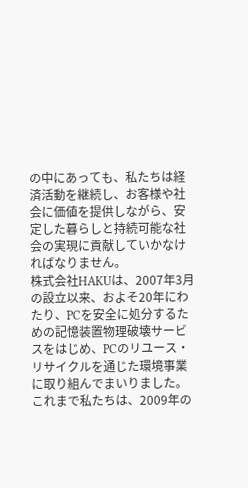の中にあっても、私たちは経済活動を継続し、お客様や社会に価値を提供しながら、安定した暮らしと持続可能な社会の実現に貢献していかなければなりません。
株式会社HAKUは、2007年3月の設立以来、およそ20年にわたり、PCを安全に処分するための記憶装置物理破壊サービスをはじめ、PCのリユース・リサイクルを通じた環境事業に取り組んでまいりました。
これまで私たちは、2009年の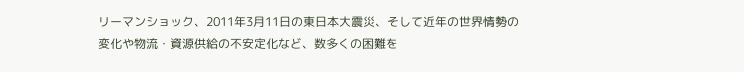リーマンショック、2011年3月11日の東日本大震災、そして近年の世界情勢の変化や物流・資源供給の不安定化など、数多くの困難を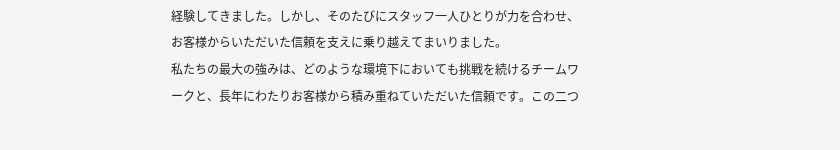経験してきました。しかし、そのたびにスタッフ一人ひとりが力を合わせ、お客様からいただいた信頼を支えに乗り越えてまいりました。
私たちの最大の強みは、どのような環境下においても挑戦を続けるチームワークと、長年にわたりお客様から積み重ねていただいた信頼です。この二つ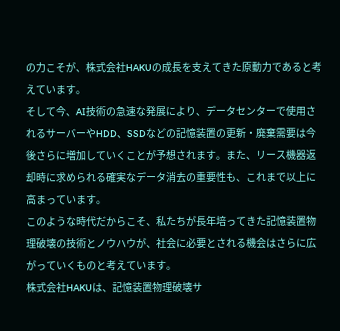の力こそが、株式会社HAKUの成長を支えてきた原動力であると考えています。
そして今、AI技術の急速な発展により、データセンターで使用されるサーバーやHDD、SSDなどの記憶装置の更新・廃棄需要は今後さらに増加していくことが予想されます。また、リース機器返却時に求められる確実なデータ消去の重要性も、これまで以上に高まっています。
このような時代だからこそ、私たちが長年培ってきた記憶装置物理破壊の技術とノウハウが、社会に必要とされる機会はさらに広がっていくものと考えています。
株式会社HAKUは、記憶装置物理破壊サ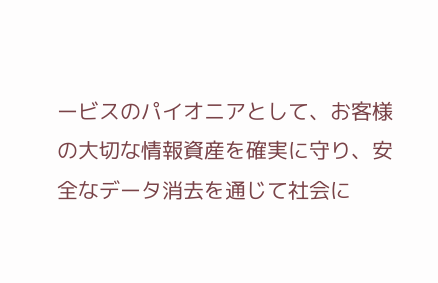ービスのパイオニアとして、お客様の大切な情報資産を確実に守り、安全なデータ消去を通じて社会に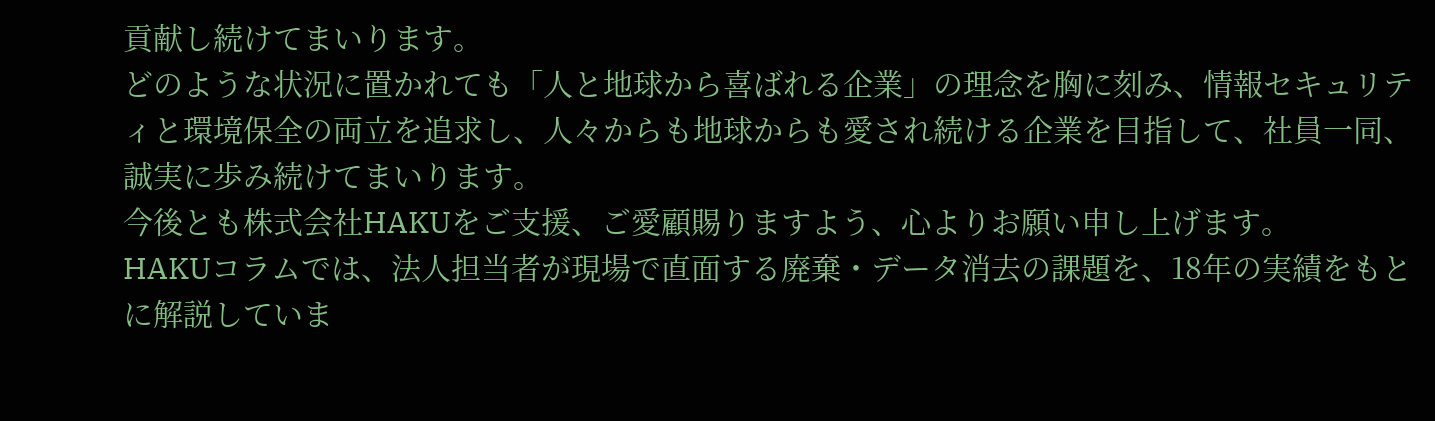貢献し続けてまいります。
どのような状況に置かれても「人と地球から喜ばれる企業」の理念を胸に刻み、情報セキュリティと環境保全の両立を追求し、人々からも地球からも愛され続ける企業を目指して、社員一同、誠実に歩み続けてまいります。
今後とも株式会社HAKUをご支援、ご愛顧賜りますよう、心よりお願い申し上げます。
HAKUコラムでは、法人担当者が現場で直面する廃棄・データ消去の課題を、18年の実績をもとに解説していま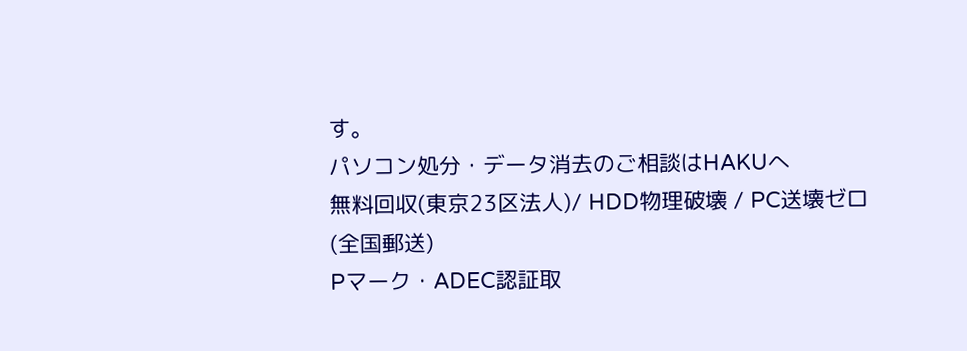す。
パソコン処分・データ消去のご相談はHAKUへ
無料回収(東京23区法人)/ HDD物理破壊 / PC送壊ゼロ(全国郵送)
Pマーク・ADEC認証取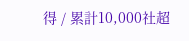得 / 累計10,000社超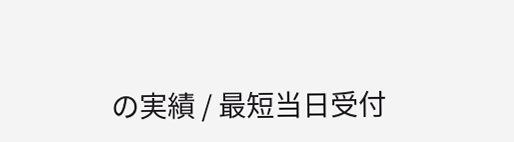の実績 / 最短当日受付